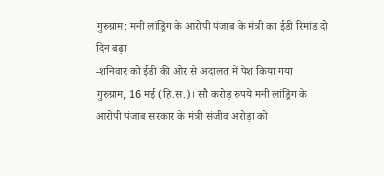गुरुग्राम: मनी लांड्रिंग के आरोपी पंजाब के मंत्री का ईडी रिमांड दो दिन बढ़ा
-शनिवार को ईडी की ओर से अदालत में पेश किया गया
गुरुग्राम, 16 मई (हि.स.)। सौ करोड़ रुपये मनी लांड्रिंग के आरोपी पंजाब सरकार के मंत्री संजीव अरोड़ा को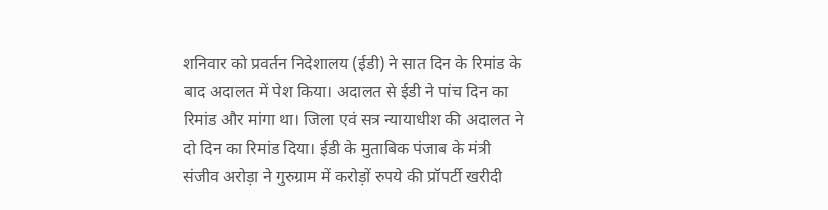शनिवार को प्रवर्तन निदेशालय (ईडी) ने सात दिन के रिमांड के बाद अदालत में पेश किया। अदालत से ईडी ने पांच दिन का रिमांड और मांगा था। जिला एवं सत्र न्यायाधीश की अदालत ने दो दिन का रिमांड दिया। ईडी के मुताबिक पंजाब के मंत्री संजीव अरोड़ा ने गुरुग्राम में करोड़ों रुपये की प्रॉपर्टी खरीदी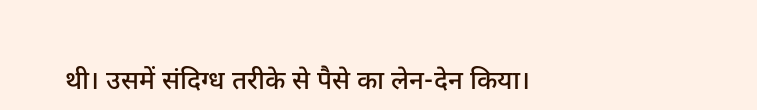थी। उसमें संदिग्ध तरीके से पैसे का लेन-देन किया।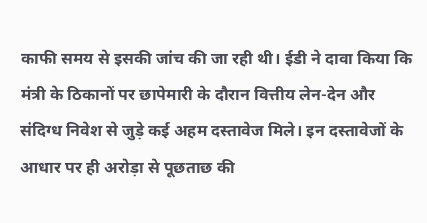काफी समय से इसकी जांच की जा रही थी। ईडी ने दावा किया कि मंत्री के ठिकानों पर छापेमारी के दौरान वित्तीय लेन-देन और संदिग्ध निवेश से जुड़े कई अहम दस्तावेज मिले। इन दस्तावेजों के आधार पर ही अरोड़ा से पूछताछ की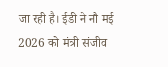जा रही है। ईडी ने नौ मई 2026 को मंत्री संजीव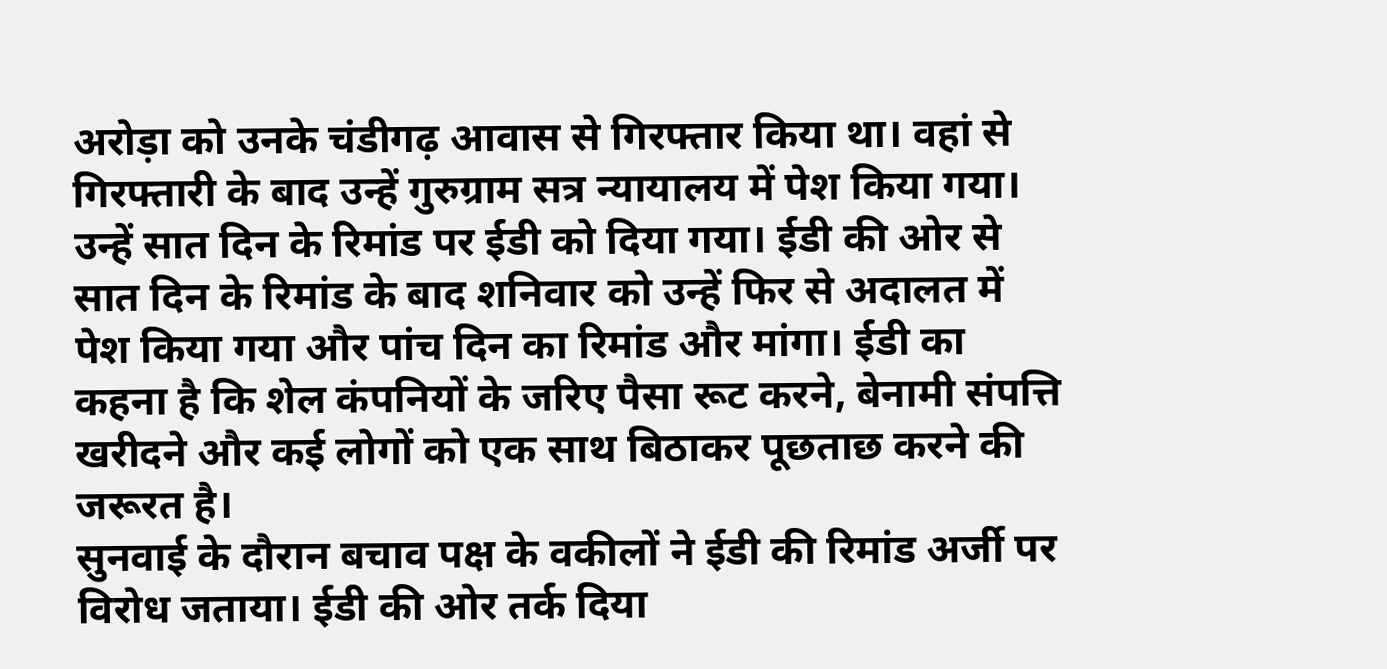अरोड़ा को उनके चंडीगढ़ आवास से गिरफ्तार किया था। वहां से गिरफ्तारी के बाद उन्हें गुरुग्राम सत्र न्यायालय में पेश किया गया। उन्हें सात दिन के रिमांड पर ईडी को दिया गया। ईडी की ओर से सात दिन के रिमांड के बाद शनिवार को उन्हें फिर से अदालत में पेश किया गया और पांच दिन का रिमांड और मांगा। ईडी का कहना है कि शेल कंपनियों के जरिए पैसा रूट करने, बेनामी संपत्ति खरीदने और कई लोगों को एक साथ बिठाकर पूछताछ करने की जरूरत है।
सुनवाई के दौरान बचाव पक्ष के वकीलों ने ईडी की रिमांड अर्जी पर विरोध जताया। ईडी की ओर तर्क दिया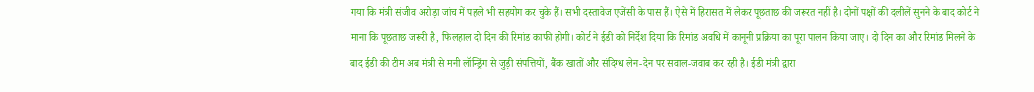गया कि मंत्री संजीव अरोड़ा जांच में पहले भी सहयोग कर चुके हैं। सभी दस्तावेज एजेंसी के पास हैं। ऐसे में हिरासत में लेकर पूछताछ की जरूरत नहीं है। दोनों पक्षों की दलीलें सुनने के बाद कोर्ट ने माना कि पूछताछ जरूरी है, फिलहाल दो दिन की रिमांड काफी होगी। कोर्ट ने ईडी को निर्देश दिया कि रिमांड अवधि में कानूनी प्रक्रिया का पूरा पालन किया जाए। दो दिन का और रिमांड मिलने के बाद ईडी की टीम अब मंत्री से मनी लॉन्ड्रिंग से जुड़ी संपत्तियों, बैंक खातों और संदिग्ध लेन-देन पर सवाल-जवाब कर रही है। ईडी मंत्री द्वारा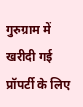गुरुग्राम में खरीदी गई प्रॉपर्टी के लिए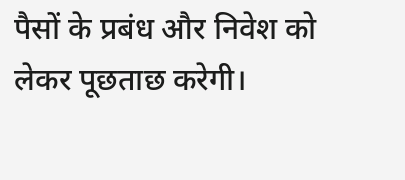पैसों के प्रबंध और निवेश को लेकर पूछताछ करेगी।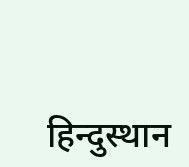हिन्दुस्थान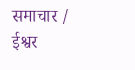समाचार / ईश्वर